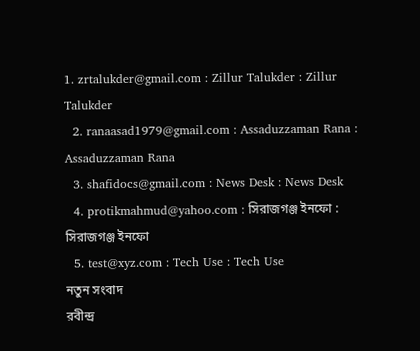1. zrtalukder@gmail.com : Zillur Talukder : Zillur Talukder
  2. ranaasad1979@gmail.com : Assaduzzaman Rana : Assaduzzaman Rana
  3. shafidocs@gmail.com : News Desk : News Desk
  4. protikmahmud@yahoo.com : সিরাজগঞ্জ ইনফো : সিরাজগঞ্জ ইনফো
  5. test@xyz.com : Tech Use : Tech Use
নতুন সংবাদ
রবীন্দ্র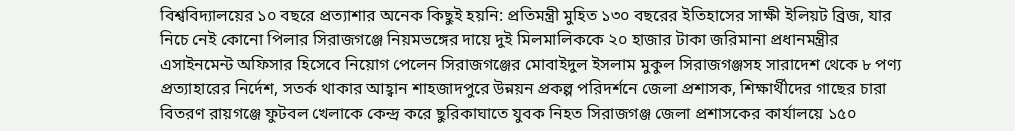বিশ্ববিদ্যালয়ের ১০ বছরে প্রত্যাশার অনেক কিছুই হয়নি: প্রতিমন্ত্রী মুহিত ১৩০ বছরের ইতিহাসের সাক্ষী ইলিয়ট ব্রিজ, যার নিচে নেই কোনো পিলার সিরাজগঞ্জে নিয়মভঙ্গের দায়ে দুই মিলমালিককে ২০ হাজার টাকা জরিমানা প্রধানমন্ত্রীর এসাইনমেন্ট অফিসার হিসেবে নিয়োগ পেলেন সিরাজগঞ্জের মোবাইদুল ইসলাম মুকুল সিরাজগঞ্জসহ সারাদেশ থেকে ৮ পণ্য প্রত্যাহারের নির্দেশ, সতর্ক থাকার আহ্বান শাহজাদপুরে উন্নয়ন প্রকল্প পরিদর্শনে জেলা প্রশাসক, শিক্ষার্থীদের গাছের চারা বিতরণ রায়গঞ্জে ফুটবল খেলাকে কেন্দ্র করে ছুরিকাঘাতে যুবক নিহত সিরাজগঞ্জ জেলা প্রশাসকের কার্যালয়ে ১৫০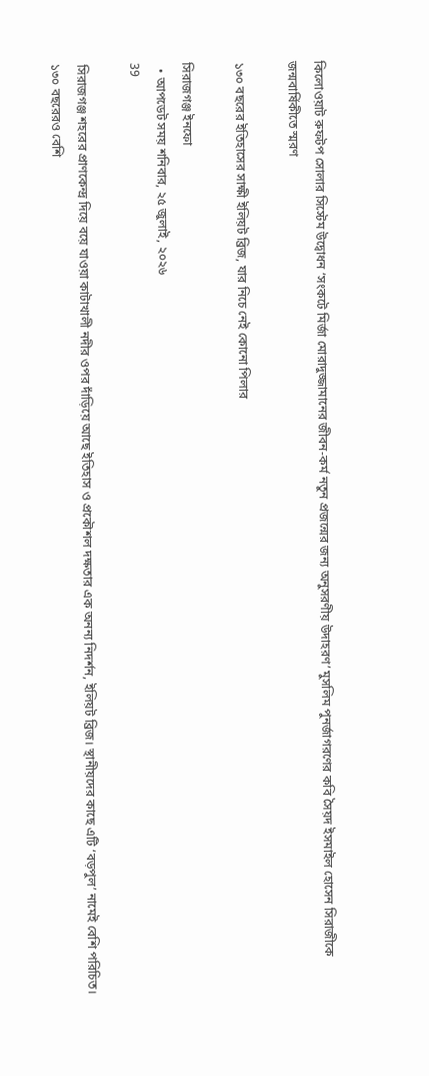কিলোওয়াট রুফটপ সোলার সিস্টেম উদ্বোধন ‘সংকটে মির্জা মোরাদুজ্জামানের জীবন-কর্ম নতুন প্রজন্মের জন্য অনুসরণীয় উদাহরণ’ মুসলিম পুনর্জাগরণের কবি সৈয়দ ইসমাইল হোসেন সিরাজীকে জন্মবার্ষিকীতে স্মরণ

১৩০ বছরের ইতিহাসের সাক্ষী ইলিয়ট ব্রিজ, যার নিচে নেই কোনো পিলার

সিরাজগঞ্জ ইনফো
  • আপডেট সময় শনিবার, ২৫ জুলাই, ২০২৬
39

সিরাজগঞ্জ শহরের প্রাণকেন্দ্র দিয়ে বয়ে যাওয়া কাটাখালী নদীর ওপর দাঁড়িয়ে আছে ইতিহাস ও প্রকৌশল দক্ষতার এক অনন্য নিদর্শন, ইলিয়ট ব্রিজ। স্থানীয়দের কাছে এটি ‘বড়পুল’ নামেই বেশি পরিচিত। ১৩০ বছরেরও বেশি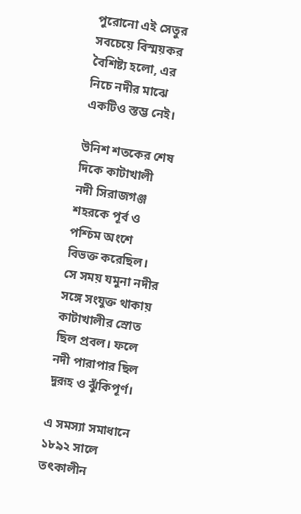পুরোনো এই সেতুর সবচেয়ে বিস্ময়কর বৈশিষ্ট্য হলো, এর নিচে নদীর মাঝে একটিও স্তম্ভ নেই।

উনিশ শতকের শেষ দিকে কাটাখালী নদী সিরাজগঞ্জ শহরকে পূর্ব ও পশ্চিম অংশে বিভক্ত করেছিল। সে সময় যমুনা নদীর সঙ্গে সংযুক্ত থাকায় কাটাখালীর স্রোত ছিল প্রবল। ফলে নদী পারাপার ছিল দুরূহ ও ঝুঁকিপূর্ণ।

এ সমস্যা সমাধানে ১৮৯২ সালে তৎকালীন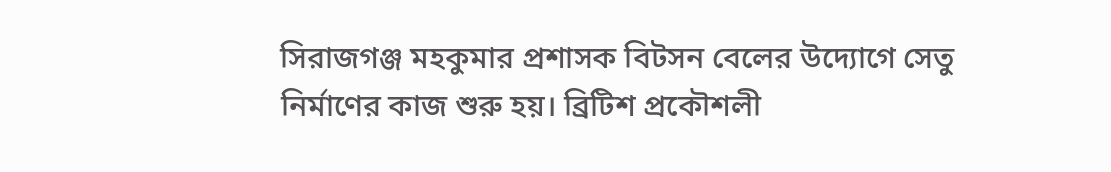সিরাজগঞ্জ মহকুমার প্রশাসক বিটসন বেলের উদ্যোগে সেতু নির্মাণের কাজ শুরু হয়। ব্রিটিশ প্রকৌশলী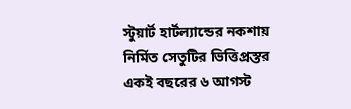স্টুয়ার্ট হার্টল্যান্ডের নকশায় নির্মিত সেতুটির ভিত্তিপ্রস্তর একই বছরের ৬ আগস্ট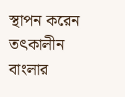স্থাপন করেন তৎকালীন বাংলার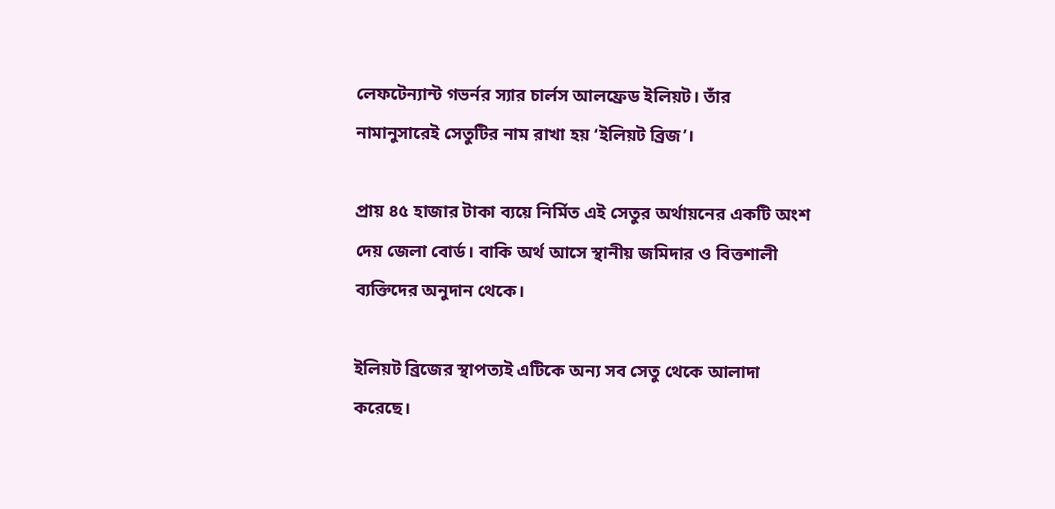লেফটেন্যান্ট গভর্নর স্যার চার্লস আলফ্রেড ইলিয়ট। তাঁর নামানুসারেই সেতুটির নাম রাখা হয় ‘ইলিয়ট ব্রিজ’।

প্রায় ৪৫ হাজার টাকা ব্যয়ে নির্মিত এই সেতুর অর্থায়নের একটি অংশ দেয় জেলা বোর্ড। বাকি অর্থ আসে স্থানীয় জমিদার ও বিত্তশালী ব্যক্তিদের অনুদান থেকে।

ইলিয়ট ব্রিজের স্থাপত্যই এটিকে অন্য সব সেতু থেকে আলাদা করেছে।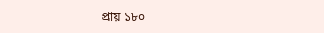প্রায় ১৮০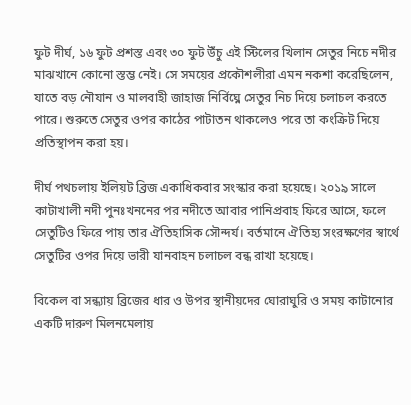ফুট দীর্ঘ, ১৬ ফুট প্রশস্ত এবং ৩০ ফুট উঁচু এই স্টিলের খিলান সেতুর নিচে নদীর মাঝখানে কোনো স্তম্ভ নেই। সে সময়ের প্রকৌশলীরা এমন নকশা করেছিলেন, যাতে বড় নৌযান ও মালবাহী জাহাজ নির্বিঘ্নে সেতুর নিচ দিয়ে চলাচল করতে পারে। শুরুতে সেতুর ওপর কাঠের পাটাতন থাকলেও পরে তা কংক্রিট দিয়ে প্রতিস্থাপন করা হয়।

দীর্ঘ পথচলায় ইলিয়ট ব্রিজ একাধিকবার সংস্কার করা হয়েছে। ২০১৯ সালে কাটাখালী নদী পুনঃখননের পর নদীতে আবার পানিপ্রবাহ ফিরে আসে, ফলে সেতুটিও ফিরে পায় তার ঐতিহাসিক সৌন্দর্য। বর্তমানে ঐতিহ্য সংরক্ষণের স্বার্থে সেতুটির ওপর দিয়ে ভারী যানবাহন চলাচল বন্ধ রাখা হয়েছে।

বিকেল বা সন্ধ্যায় ব্রিজের ধার ও উপর স্থানীয়দের ঘোরাঘুরি ও সময় কাটানোর একটি দারুণ মিলনমেলায়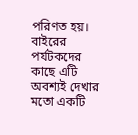পরিণত হয়। বাইরের পর্যটকদের কাছে এটি অবশ্যই দেখার মতো একটি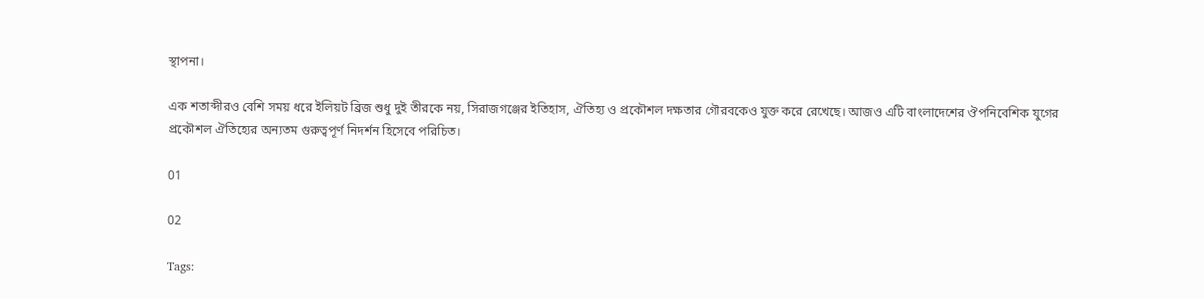স্থাপনা।

এক শতাব্দীরও বেশি সময় ধরে ইলিয়ট ব্রিজ শুধু দুই তীরকে নয়, সিরাজগঞ্জের ইতিহাস, ঐতিহ্য ও প্রকৌশল দক্ষতার গৌরবকেও যুক্ত করে রেখেছে। আজও এটি বাংলাদেশের ঔপনিবেশিক যুগের প্রকৌশল ঐতিহ্যের অন্যতম গুরুত্বপূর্ণ নিদর্শন হিসেবে পরিচিত।

01

02

Tags: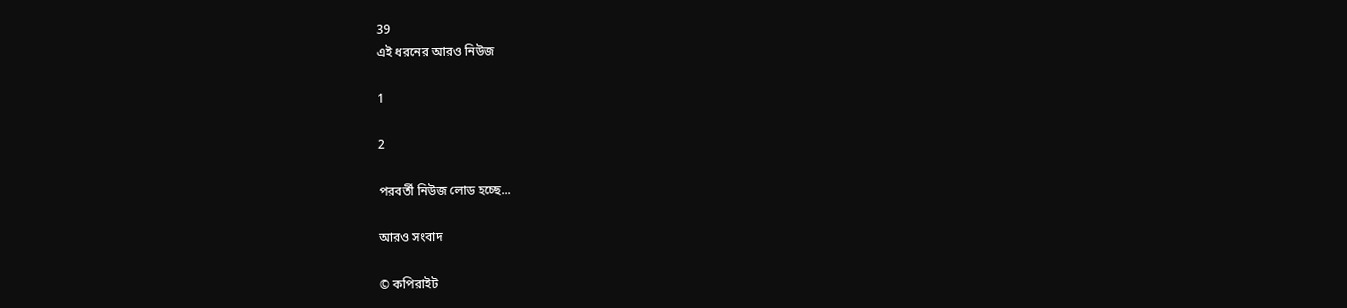39
এই ধরনের আরও নিউজ

1

2

পরবর্তী নিউজ লোড হচ্ছে...

আরও সংবাদ

© কপিরাইট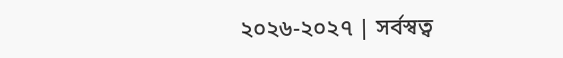২০২৬-২০২৭ | সর্বস্বত্ব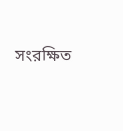সংরক্ষিত